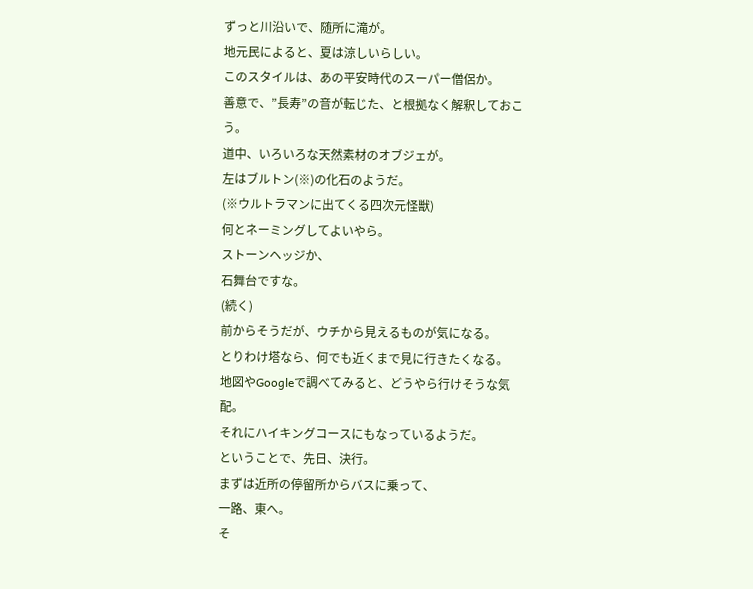ずっと川沿いで、随所に滝が。
地元民によると、夏は涼しいらしい。
このスタイルは、あの平安時代のスーパー僧侶か。
善意で、”長寿”の音が転じた、と根拠なく解釈しておこう。
道中、いろいろな天然素材のオブジェが。
左はブルトン(※)の化石のようだ。
(※ウルトラマンに出てくる四次元怪獣)
何とネーミングしてよいやら。
ストーンヘッジか、
石舞台ですな。
(続く)
前からそうだが、ウチから見えるものが気になる。
とりわけ塔なら、何でも近くまで見に行きたくなる。
地図やGoogleで調べてみると、どうやら行けそうな気配。
それにハイキングコースにもなっているようだ。
ということで、先日、決行。
まずは近所の停留所からバスに乗って、
一路、東へ。
そ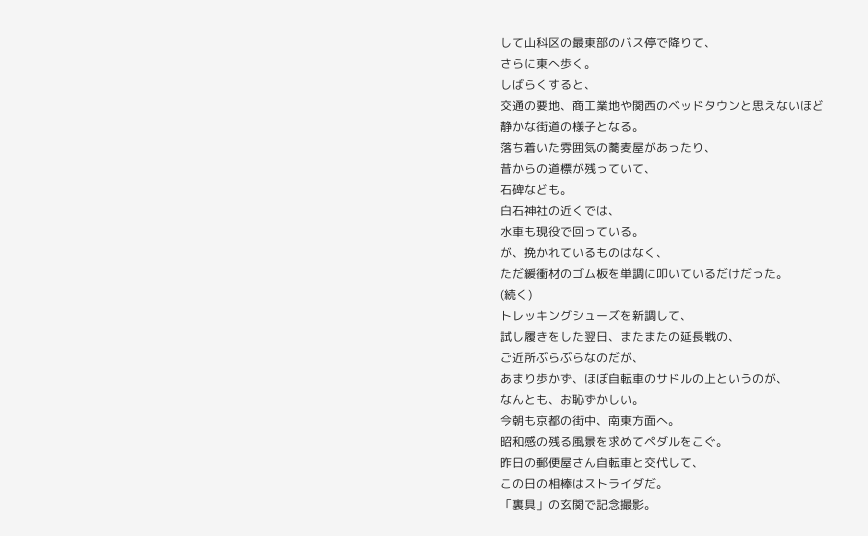して山科区の最東部のバス停で降りて、
さらに東へ歩く。
しばらくすると、
交通の要地、商工業地や関西のベッドタウンと思えないほど
静かな街道の様子となる。
落ち着いた雰囲気の蕎麦屋があったり、
昔からの道標が残っていて、
石碑なども。
白石神社の近くでは、
水車も現役で回っている。
が、挽かれているものはなく、
ただ緩衝材のゴム板を単調に叩いているだけだった。
(続く)
トレッキングシューズを新調して、
試し履きをした翌日、またまたの延長戦の、
ご近所ぶらぶらなのだが、
あまり歩かず、ほぼ自転車のサドルの上というのが、
なんとも、お恥ずかしい。
今朝も京都の街中、南東方面へ。
昭和感の残る風景を求めてペダルをこぐ。
昨日の郵便屋さん自転車と交代して、
この日の相棒はストライダだ。
「裏具」の玄関で記念撮影。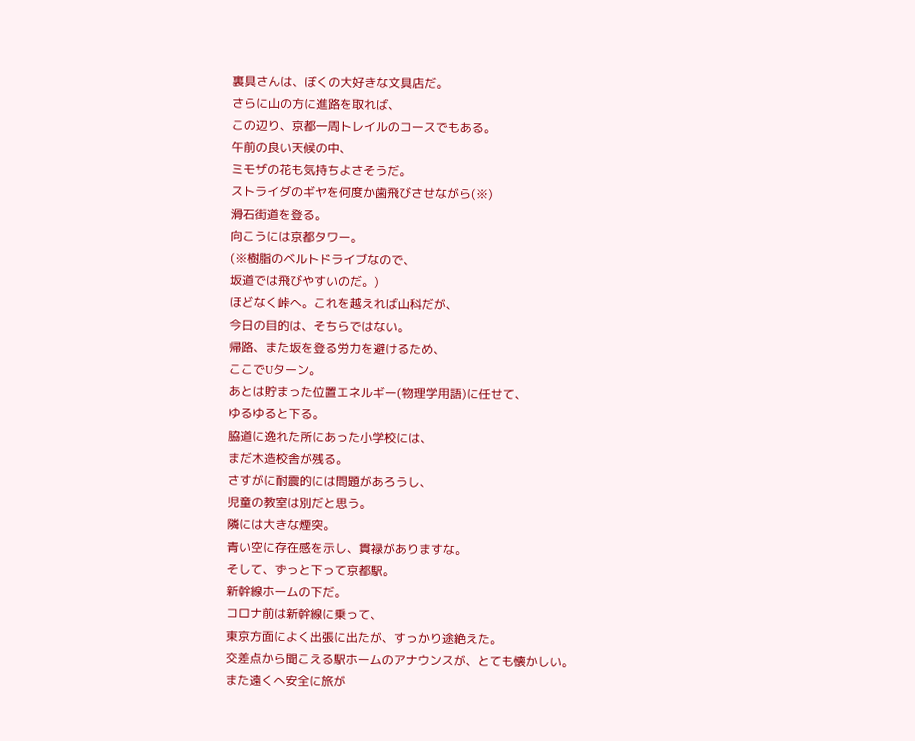裏具さんは、ぼくの大好きな文具店だ。
さらに山の方に進路を取れば、
この辺り、京都一周トレイルのコースでもある。
午前の良い天候の中、
ミモザの花も気持ちよさそうだ。
ストライダのギヤを何度か歯飛びさせながら(※)
滑石街道を登る。
向こうには京都タワー。
(※樹脂のベルトドライブなので、
坂道では飛びやすいのだ。)
ほどなく峠へ。これを越えれば山科だが、
今日の目的は、そちらではない。
帰路、また坂を登る労力を避けるため、
ここでUターン。
あとは貯まった位置エネルギー(物理学用語)に任せて、
ゆるゆると下る。
脇道に逸れた所にあった小学校には、
まだ木造校舎が残る。
さすがに耐震的には問題があろうし、
児童の教室は別だと思う。
隣には大きな煙突。
青い空に存在感を示し、貫禄がありますな。
そして、ずっと下って京都駅。
新幹線ホームの下だ。
コロナ前は新幹線に乗って、
東京方面によく出張に出たが、すっかり途絶えた。
交差点から聞こえる駅ホームのアナウンスが、とても懐かしい。
また遠くへ安全に旅が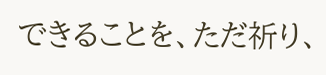できることを、ただ祈り、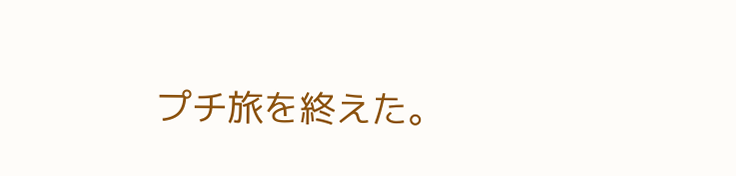プチ旅を終えた。